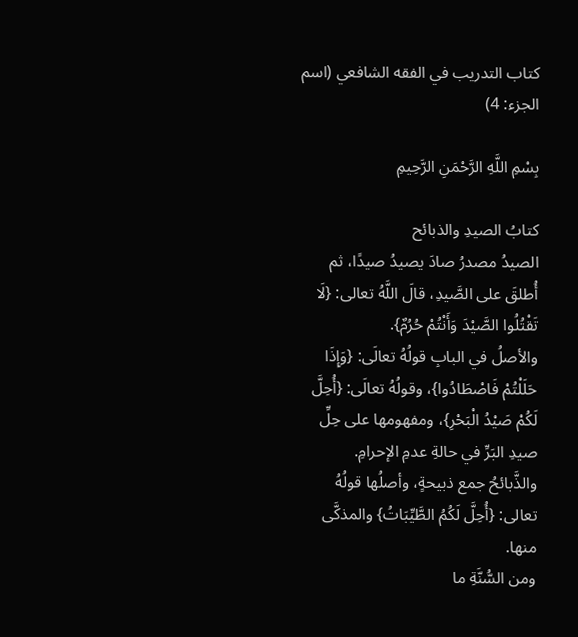كتاب التدريب في الفقه الشافعي (اسم الجزء: 4)

بِسْمِ اللَّهِ الرَّحْمَنِ الرَّحِيمِ

كتابُ الصيدِ والذبائح
الصيدُ مصدرُ صادَ يصيدُ صيدًا، ثم أُطلقَ على الصَّيدِ، قالَ اللَّهُ تعالى: {لَا تَقْتُلُوا الصَّيْدَ وَأَنْتُمْ حُرُمٌ}.
والأصلُ في البابِ قولُهُ تعالَى: {وَإِذَا حَلَلْتُمْ فَاصْطَادُوا}، وقولُهُ تعالَى: {أُحِلَّ لَكُمْ صَيْدُ الْبَحْرِ}، ومفهومها على حِلِّ صيدِ البَرِّ في حالةِ عدمِ الإحرامِ.
والذَّبائحُ جمع ذبيحةٍ، وأصلُها قولُهُ تعالى: {أُحِلَّ لَكُمُ الطَّيِّبَاتُ} والمذكَّى منها.
ومن السُّنَّةِ ما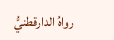رواهُ الدارقطنيُّ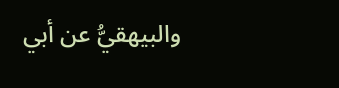والبيهقيُّ عن أبي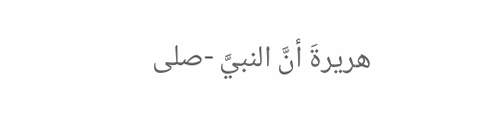هريرةَ أنَّ النبيَّ -صلى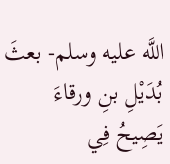اللَّه عليه وسلم- بعثَ بُدَيْلِ بنِ ورقاءَ يَصِيحُ فِي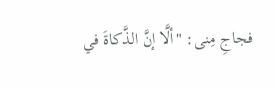فجاجِ مِنى: "ألَّا إنَّ الذَّكاةَ في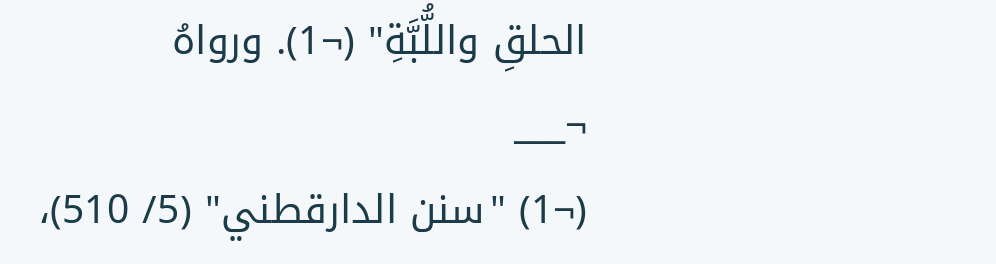الحلقِ واللُّبَّةِ" (¬1). ورواهُ
¬___
(¬1) "سنن الدارقطني" (5/ 510)،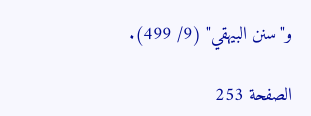و"سنن البيهقي" (9/ 499).

الصفحة 253